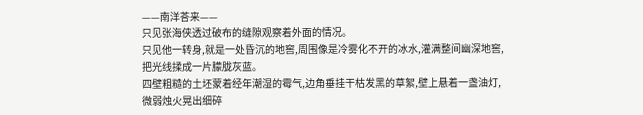——南洋荅来——
只见张海侠透过破布的缝隙观察着外面的情况。
只见他一转身,就是一处昏沉的地窖,周围像是冷雾化不开的冰水,灌满整间幽深地窖,把光线揉成一片朦胧灰蓝。
四壁粗糙的土坯蒙着经年潮湿的霉气,边角垂挂干枯发黑的草絮,壁上悬着一盏油灯,微弱烛火晃出细碎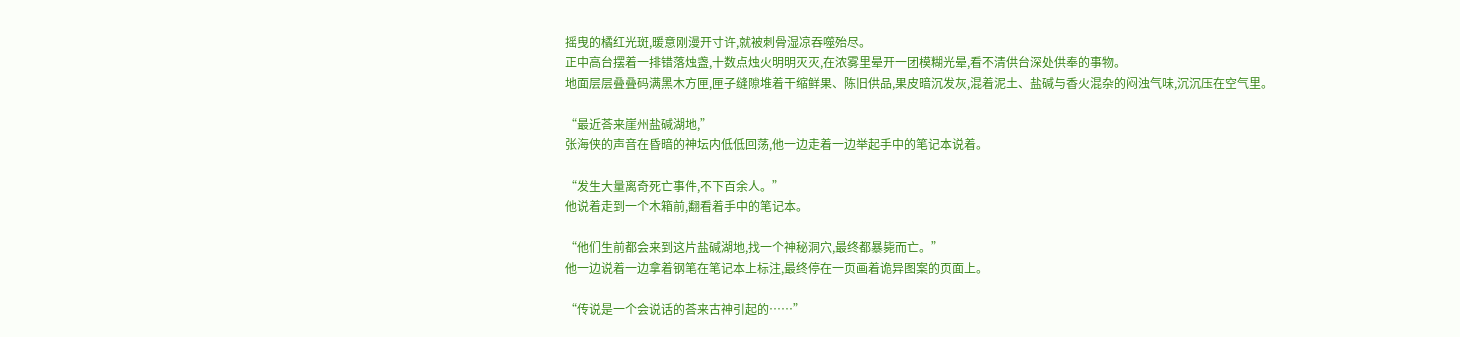摇曳的橘红光斑,暖意刚漫开寸许,就被刺骨湿凉吞噬殆尽。
正中高台摆着一排错落烛盏,十数点烛火明明灭灭,在浓雾里晕开一团模糊光晕,看不清供台深处供奉的事物。
地面层层叠叠码满黑木方匣,匣子缝隙堆着干缩鲜果、陈旧供品,果皮暗沉发灰,混着泥土、盐碱与香火混杂的闷浊气味,沉沉压在空气里。

“最近荅来崖州盐碱湖地,”
张海侠的声音在昏暗的神坛内低低回荡,他一边走着一边举起手中的笔记本说着。

“发生大量离奇死亡事件,不下百余人。”
他说着走到一个木箱前,翻看着手中的笔记本。

“他们生前都会来到这片盐碱湖地,找一个神秘洞穴,最终都暴毙而亡。”
他一边说着一边拿着钢笔在笔记本上标注,最终停在一页画着诡异图案的页面上。

“传说是一个会说话的荅来古神引起的……”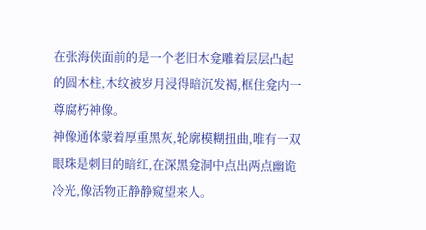在张海侠面前的是一个老旧木龛雕着层层凸起的圆木柱,木纹被岁月浸得暗沉发褐,框住龛内一尊腐朽神像。
神像通体蒙着厚重黑灰,轮廓模糊扭曲,唯有一双眼珠是刺目的暗红,在深黑龛洞中点出两点幽诡冷光,像活物正静静窥望来人。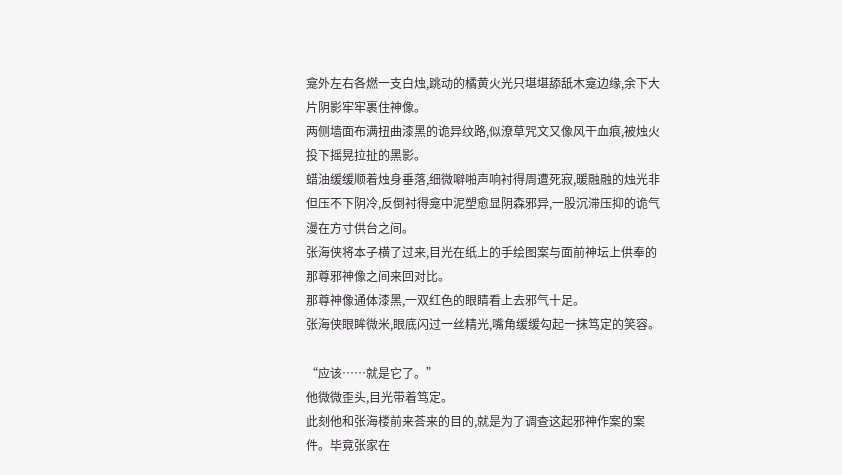龛外左右各燃一支白烛,跳动的橘黄火光只堪堪舔舐木龛边缘,余下大片阴影牢牢裹住神像。
两侧墙面布满扭曲漆黑的诡异纹路,似潦草咒文又像风干血痕,被烛火投下摇晃拉扯的黑影。
蜡油缓缓顺着烛身垂落,细微噼啪声响衬得周遭死寂,暖融融的烛光非但压不下阴冷,反倒衬得龛中泥塑愈显阴森邪异,一股沉滞压抑的诡气漫在方寸供台之间。
张海侠将本子横了过来,目光在纸上的手绘图案与面前神坛上供奉的那尊邪神像之间来回对比。
那尊神像通体漆黑,一双红色的眼睛看上去邪气十足。
张海侠眼眸微米,眼底闪过一丝精光,嘴角缓缓勾起一抹笃定的笑容。

“应该……就是它了。”
他微微歪头,目光带着笃定。
此刻他和张海楼前来荅来的目的,就是为了调查这起邪神作案的案件。毕竟张家在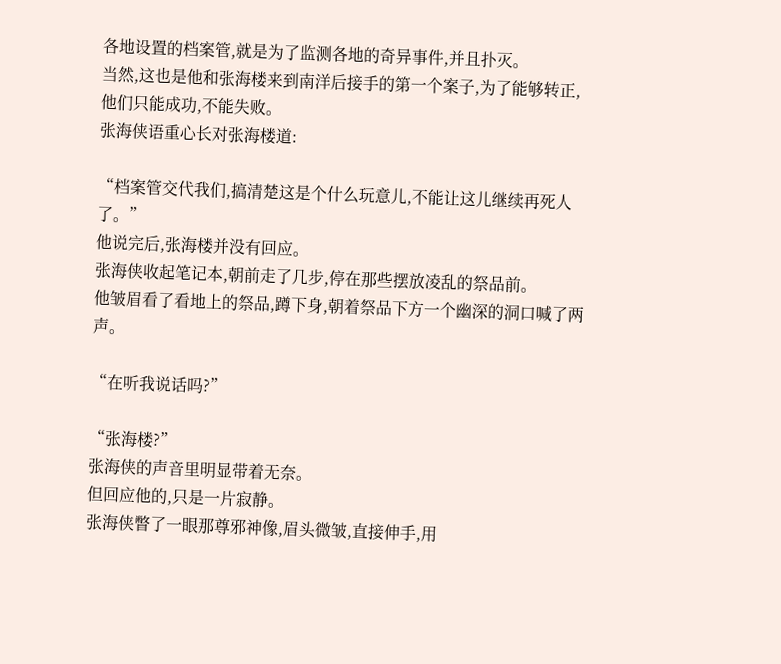各地设置的档案管,就是为了监测各地的奇异事件,并且扑灭。
当然,这也是他和张海楼来到南洋后接手的第一个案子,为了能够转正,他们只能成功,不能失败。
张海侠语重心长对张海楼道:

“档案管交代我们,搞清楚这是个什么玩意儿,不能让这儿继续再死人了。”
他说完后,张海楼并没有回应。
张海侠收起笔记本,朝前走了几步,停在那些摆放凌乱的祭品前。
他皱眉看了看地上的祭品,蹲下身,朝着祭品下方一个幽深的洞口喊了两声。

“在听我说话吗?”

“张海楼?”
张海侠的声音里明显带着无奈。
但回应他的,只是一片寂静。
张海侠瞥了一眼那尊邪神像,眉头微皱,直接伸手,用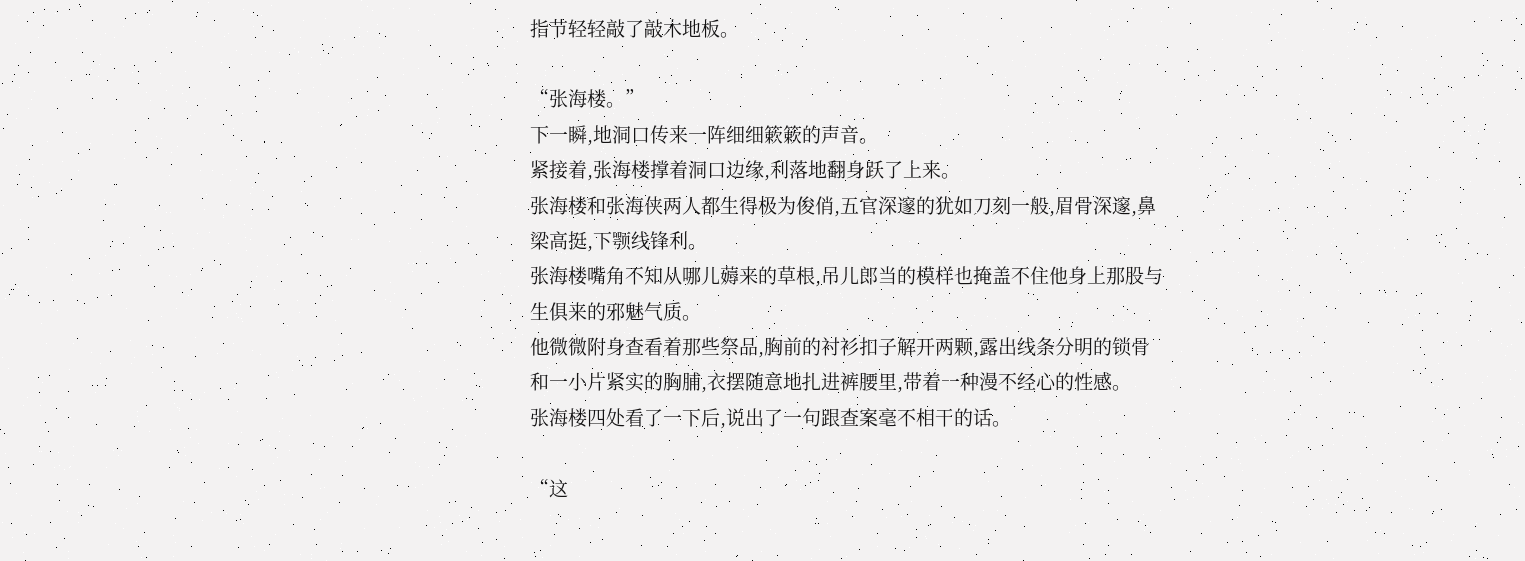指节轻轻敲了敲木地板。

“张海楼。”
下一瞬,地洞口传来一阵细细簌簌的声音。
紧接着,张海楼撑着洞口边缘,利落地翻身跃了上来。
张海楼和张海侠两人都生得极为俊俏,五官深邃的犹如刀刻一般,眉骨深邃,鼻梁高挺,下颚线锋利。
张海楼嘴角不知从哪儿薅来的草根,吊儿郎当的模样也掩盖不住他身上那股与生俱来的邪魅气质。
他微微附身查看着那些祭品,胸前的衬衫扣子解开两颗,露出线条分明的锁骨和一小片紧实的胸脯,衣摆随意地扎进裤腰里,带着一种漫不经心的性感。
张海楼四处看了一下后,说出了一句跟查案毫不相干的话。

“这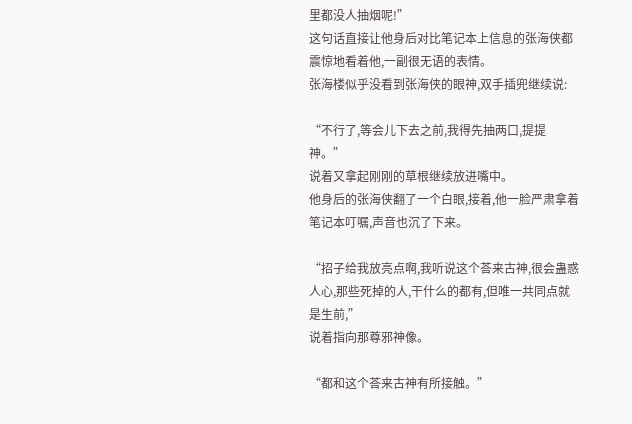里都没人抽烟呢!”
这句话直接让他身后对比笔记本上信息的张海侠都震惊地看着他,一副很无语的表情。
张海楼似乎没看到张海侠的眼神,双手插兜继续说:

“不行了,等会儿下去之前,我得先抽两口,提提神。”
说着又拿起刚刚的草根继续放进嘴中。
他身后的张海侠翻了一个白眼,接着,他一脸严肃拿着笔记本叮嘱,声音也沉了下来。

“招子给我放亮点啊,我听说这个荅来古神,很会蛊惑人心,那些死掉的人,干什么的都有,但唯一共同点就是生前,”
说着指向那尊邪神像。

“都和这个荅来古神有所接触。”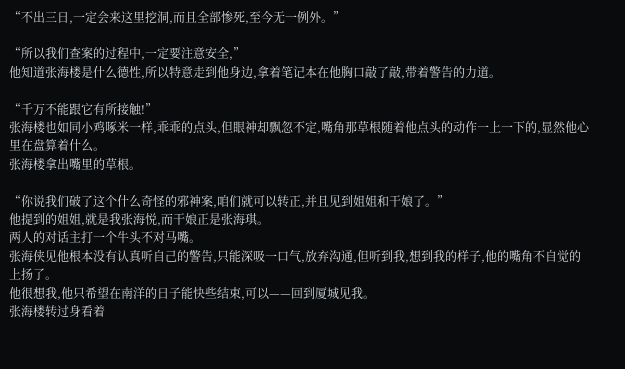“不出三日,一定会来这里挖洞,而且全部惨死,至今无一例外。”

“所以我们查案的过程中,一定要注意安全,”
他知道张海楼是什么德性,所以特意走到他身边,拿着笔记本在他胸口敲了敲,带着警告的力道。

“千万不能跟它有所接触!”
张海楼也如同小鸡啄米一样,乖乖的点头,但眼神却飘忽不定,嘴角那草根随着他点头的动作一上一下的,显然他心里在盘算着什么。
张海楼拿出嘴里的草根。

“你说我们破了这个什么奇怪的邪神案,咱们就可以转正,并且见到姐姐和干娘了。”
他提到的姐姐,就是我张海悦,而干娘正是张海琪。
两人的对话主打一个牛头不对马嘴。
张海侠见他根本没有认真听自己的警告,只能深吸一口气,放弃沟通,但听到我,想到我的样子,他的嘴角不自觉的上扬了。
他很想我,他只希望在南洋的日子能快些结束,可以——回到厦城见我。
张海楼转过身看着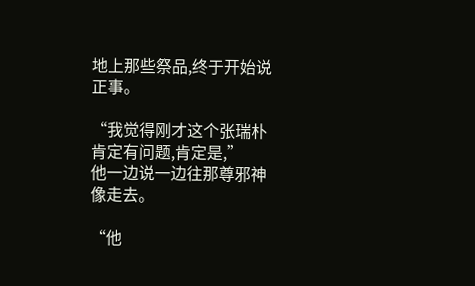地上那些祭品,终于开始说正事。

“我觉得刚才这个张瑞朴肯定有问题,肯定是,”
他一边说一边往那尊邪神像走去。

“他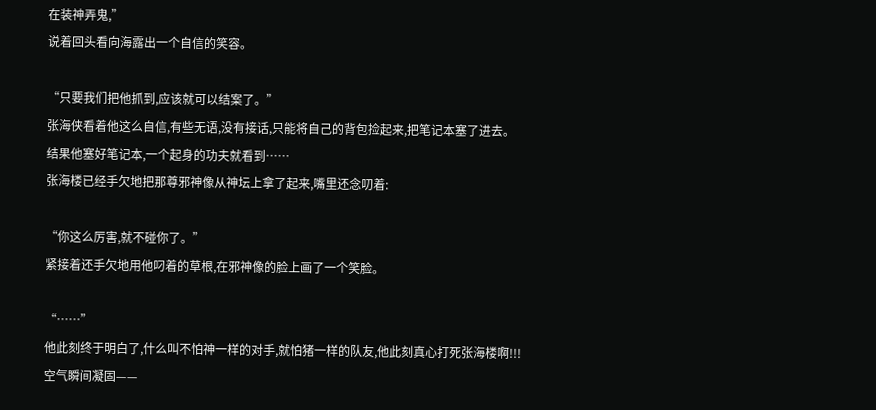在装神弄鬼,”
说着回头看向海露出一个自信的笑容。

“只要我们把他抓到,应该就可以结案了。”
张海侠看着他这么自信,有些无语,没有接话,只能将自己的背包捡起来,把笔记本塞了进去。
结果他塞好笔记本,一个起身的功夫就看到……
张海楼已经手欠地把那尊邪神像从神坛上拿了起来,嘴里还念叨着:

“你这么厉害,就不碰你了。”
紧接着还手欠地用他叼着的草根,在邪神像的脸上画了一个笑脸。

“……”
他此刻终于明白了,什么叫不怕神一样的对手,就怕猪一样的队友,他此刻真心打死张海楼啊!!!
空气瞬间凝固——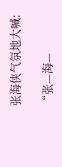张海侠气氛地大喊:

“张—海—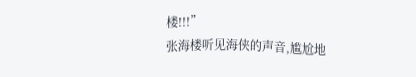楼!!!”
张海楼听见海侠的声音,尴尬地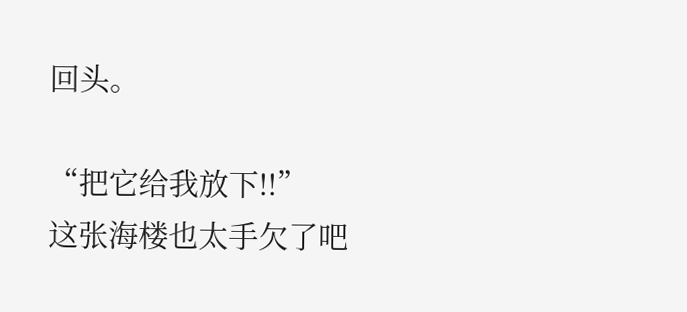回头。

“把它给我放下!!”
这张海楼也太手欠了吧